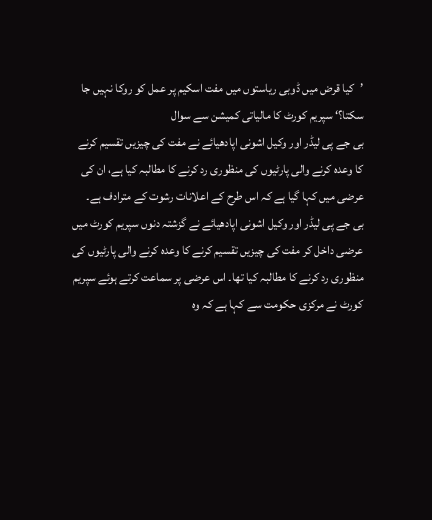’کیا قرض میں ڈوبی ریاستوں میں مفت اسکیم پر عمل کو روکا نہیں جا سکتا؟‘ سپریم کورٹ کا مالیاتی کمیشن سے سوال
بی جے پی لیڈر اور وکیل اشونی اپادھیائے نے مفت کی چیزیں تقسیم کرنے کا وعدہ کرنے والی پارٹیوں کی منظوری رد کرنے کا مطالبہ کیا ہے، ان کی عرضی میں کہا گیا ہے کہ اس طرح کے اعلانات رشوت کے مترادف ہے۔
بی جے پی لیڈر اور وکیل اشونی اپادھیائے نے گزشتہ دنوں سپریم کورٹ میں عرضی داخل کر مفت کی چیزیں تقسیم کرنے کا وعدہ کرنے والی پارٹیوں کی منظوری رد کرنے کا مطالبہ کیا تھا۔ اس عرضی پر سماعت کرتے ہوئے سپریم کورٹ نے مرکزی حکومت سے کہا ہے کہ وہ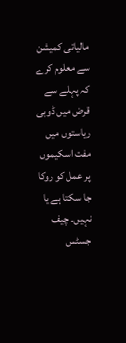مالیاتی کمیشن سے معلوم کرے کہ پہلے سے قرض میں ڈوبی ریاستوں میں مفت اسکیموں پر عمل کو روکا جا سکتا ہے یا نہیں۔ چیف جسٹس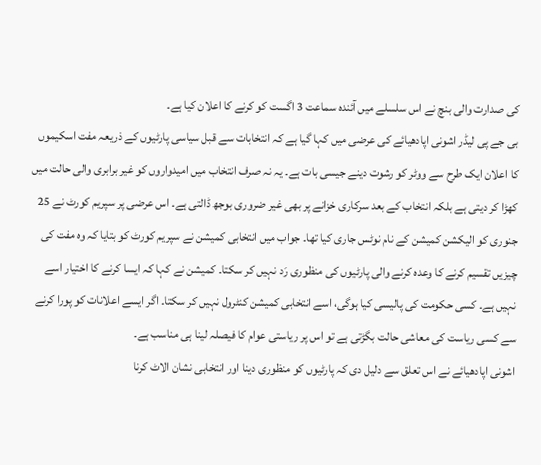کی صدارت والی بنچ نے اس سلسلے میں آئندہ سماعت 3 اگست کو کرنے کا اعلان کیا ہے۔
بی جے پی لیڈر اشونی اپادھیائے کی عرضی میں کہا گیا ہے کہ انتخابات سے قبل سیاسی پارٹیوں کے ذریعہ مفت اسکیموں کا اعلان ایک طرح سے ووٹر کو رشوت دینے جیسی بات ہے۔ یہ نہ صرف انتخاب میں امیدواروں کو غیر برابری والی حالت میں کھڑا کر دیتی ہے بلکہ انتخاب کے بعد سرکاری خزانے پر بھی غیر ضروری بوجھ ڈالتی ہے۔ اس عرضی پر سپریم کورٹ نے 25 جنوری کو الیکشن کمیشن کے نام نوٹس جاری کیا تھا۔ جواب میں انتخابی کمیشن نے سپریم کورٹ کو بتایا کہ وہ مفت کی چیزیں تقسیم کرنے کا وعدہ کرنے والی پارٹیوں کی منظوری رَد نہیں کر سکتا۔ کمیشن نے کہا کہ ایسا کرنے کا اختیار اسے نہیں ہے۔ کسی حکومت کی پالیسی کیا ہوگی، اسے انتخابی کمیشن کنٹرول نہیں کر سکتا۔ اگر ایسے اعلانات کو پورا کرنے سے کسی ریاست کی معاشی حالت بگڑتی ہے تو اس پر ریاستی عوام کا فیصلہ لینا ہی مناسب ہے۔
اشونی اپادھیائے نے اس تعلق سے دلیل دی کہ پارٹیوں کو منظوری دینا اور انتخابی نشان الاٹ کرنا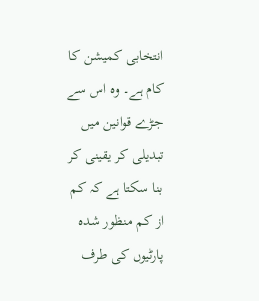انتخابی کمیشن کا کام ہے۔ وہ اس سے جڑے قوانین میں تبدیلی کر یقینی کر بنا سکتا ہے کہ کم از کم منظور شدہ پارٹیوں کی طرف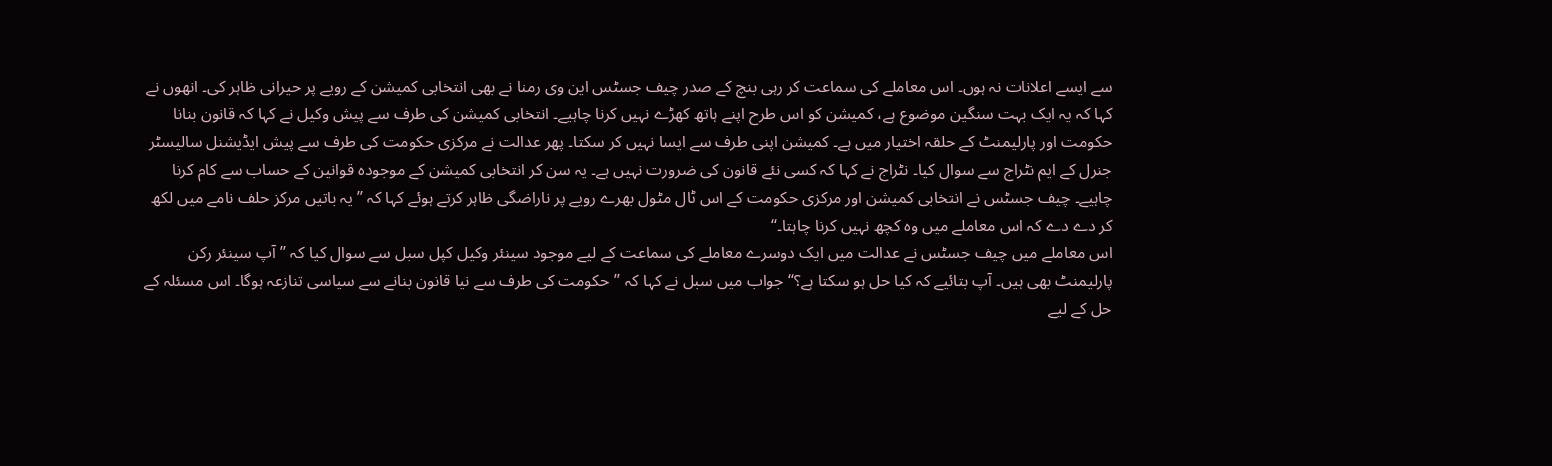سے ایسے اعلانات نہ ہوں۔ اس معاملے کی سماعت کر رہی بنچ کے صدر چیف جسٹس این وی رمنا نے بھی انتخابی کمیشن کے رویے پر حیرانی ظاہر کی۔ انھوں نے کہا کہ یہ ایک بہت سنگین موضوع ہے، کمیشن کو اس طرح اپنے ہاتھ کھڑے نہیں کرنا چاہیے۔ انتخابی کمیشن کی طرف سے پیش وکیل نے کہا کہ قانون بنانا حکومت اور پارلیمنٹ کے حلقہ اختیار میں ہے۔ کمیشن اپنی طرف سے ایسا نہیں کر سکتا۔ پھر عدالت نے مرکزی حکومت کی طرف سے پیش ایڈیشنل سالیسٹر جنرل کے ایم نٹراج سے سوال کیا۔ نٹراج نے کہا کہ کسی نئے قانون کی ضرورت نہیں ہے۔ یہ سن کر انتخابی کمیشن کے موجودہ قوانین کے حساب سے کام کرنا چاہیے۔ چیف جسٹس نے انتخابی کمیشن اور مرکزی حکومت کے اس ٹال مٹول بھرے رویے پر ناراضگی ظاہر کرتے ہوئے کہا کہ ’’یہ باتیں مرکز حلف نامے میں لکھ کر دے دے کہ اس معاملے میں وہ کچھ نہیں کرنا چاہتا۔‘‘
اس معاملے میں چیف جسٹس نے عدالت میں ایک دوسرے معاملے کی سماعت کے لیے موجود سینئر وکیل کپل سبل سے سوال کیا کہ ’’آپ سینئر رکن پارلیمنٹ بھی ہیں۔ آپ بتائیے کہ کیا حل ہو سکتا ہے؟‘‘ جواب میں سبل نے کہا کہ ’’حکومت کی طرف سے نیا قانون بنانے سے سیاسی تنازعہ ہوگا۔ اس مسئلہ کے حل کے لیے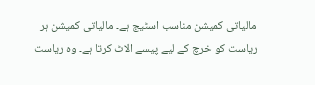مالیاتی کمیشن مناسب اسٹیج ہے۔ مالیاتی کمیشن ہر ریاست کو خرچ کے لیے پیسے الاٹ کرتا ہے۔ وہ ریاست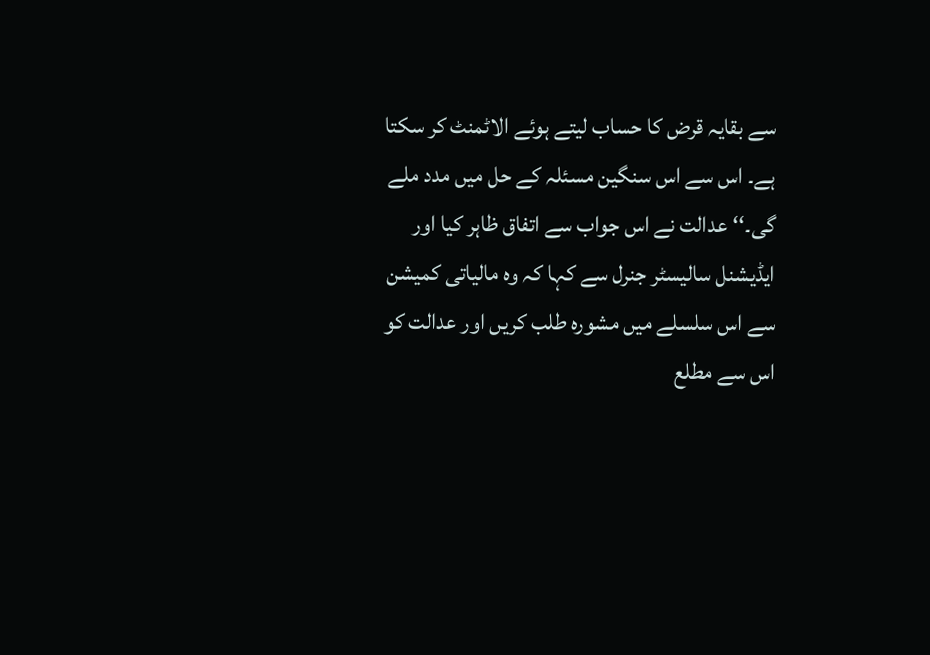سے بقایہ قرض کا حساب لیتے ہوئے الاٹمنٹ کر سکتا ہے۔ اس سے اس سنگین مسئلہ کے حل میں مدد ملے گی۔‘‘ عدالت نے اس جواب سے اتفاق ظاہر کیا اور ایڈیشنل سالیسٹر جنرل سے کہا کہ وہ مالیاتی کمیشن سے اس سلسلے میں مشورہ طلب کریں اور عدالت کو اس سے مطلع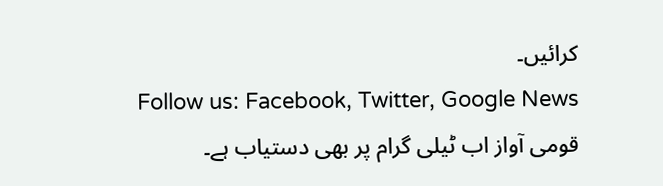کرائیں۔
Follow us: Facebook, Twitter, Google News
قومی آواز اب ٹیلی گرام پر بھی دستیاب ہے۔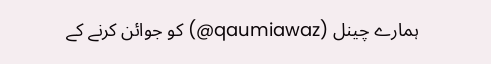ہمارے چینل (qaumiawaz@) کو جوائن کرنے کے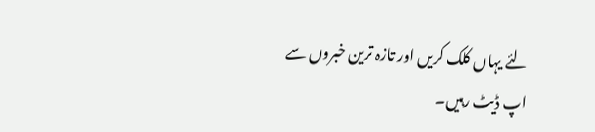لئے یہاں کلک کریں اور تازہ ترین خبروں سے اپ ڈیٹ رہیں۔